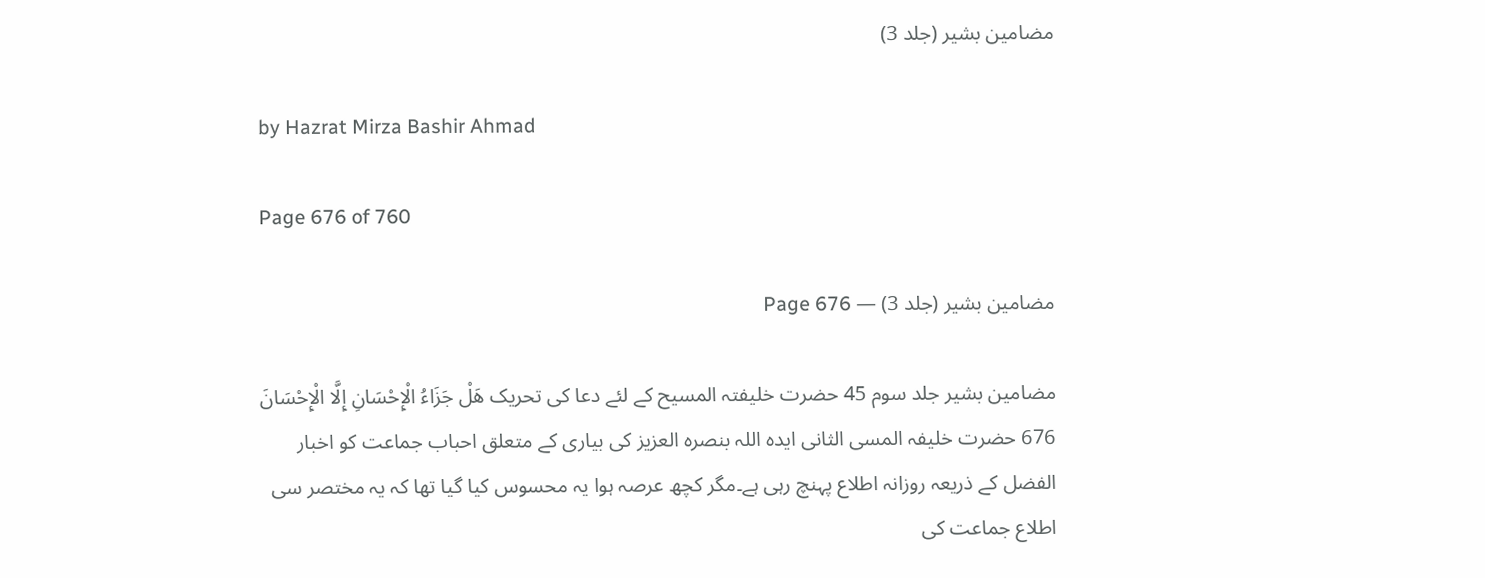مضامین بشیر (جلد 3)

by Hazrat Mirza Bashir Ahmad

Page 676 of 760

مضامین بشیر (جلد 3) — Page 676

مضامین بشیر جلد سوم 45 حضرت خلیفتہ المسیح کے لئے دعا کی تحریک هَلْ جَزَاءُ الْإِحْسَانِ إِلَّا الْإِحْسَانَ 676 حضرت خلیفہ المسی الثانی ایدہ اللہ بنصرہ العزیز کی بیاری کے متعلق احباب جماعت کو اخبار الفضل کے ذریعہ روزانہ اطلاع پہنچ رہی ہے۔مگر کچھ عرصہ ہوا یہ محسوس کیا گیا تھا کہ یہ مختصر سی اطلاع جماعت کی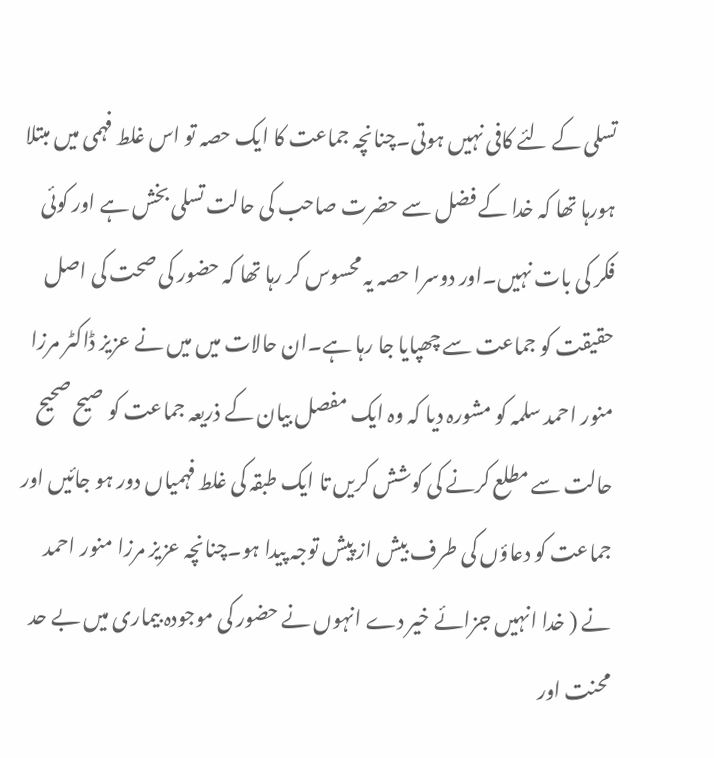تسلی کے لئے کافی نہیں ہوتی۔چنانچہ جماعت کا ایک حصہ تو اس غلط فہمی میں مبتلا ہورہا تھا کہ خدا کے فضل سے حضرت صاحب کی حالت تسلی بخش ہے اور کوئی فکر کی بات نہیں۔اور دوسرا حصہ یہ محسوس کر رہا تھا کہ حضور کی صحت کی اصل حقیقت کو جماعت سے چھپایا جا رہا ہے۔ان حالات میں میں نے عزیز ڈاکٹر مرزا منور احمد سلمہ کو مشورہ دیا کہ وہ ایک مفصل بیان کے ذریعہ جماعت کو صیح صحیح حالت سے مطلع کرنے کی کوشش کریں تا ایک طبقہ کی غلط فہمیاں دور ہو جائیں اور جماعت کو دعاؤں کی طرف بیش از پیش توجہ پیدا ہو۔چنانچہ عزیز مرزا منور احمد نے ( خدا انہیں جزائے خیر دے انہوں نے حضور کی موجودہ بیماری میں بے حد محنت اور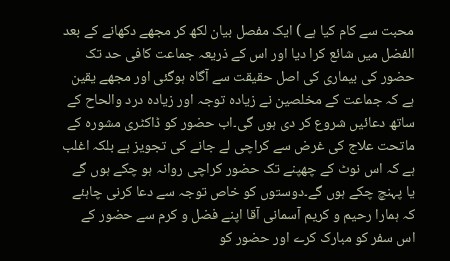محبت سے کام کیا ہے ) ایک مفصل بیان لکھ کر مجھے دکھانے کے بعد الفضل میں شائع کرا دیا اور اس کے ذریعہ جماعت کافی حد تک حضور کی بیماری کی اصل حقیقت سے آگاہ ہوگئی اور مجھے یقین ہے کہ جماعت کے مخلصین نے زیادہ توجہ اور زیادہ درد والحاح کے ساتھ دعائیں شروع کر دی ہوں گی۔اب حضور کو ڈاکٹری مشورہ کے ماتحت علاج کی غرض سے کراچی لے جانے کی تجویز ہے بلکہ اغلب ہے کہ اس نوٹ کے چھپنے تک حضور کراچی روانہ ہو چکے ہوں گے یا پہنچ چکے ہوں گے۔دوستوں کو خاص توجہ سے دعا کرنی چاہئے کہ ہمارا رحیم و کریم آسمانی آقا اپنے فضل و کرم سے حضور کے اس سفر کو مبارک کرے اور حضور کو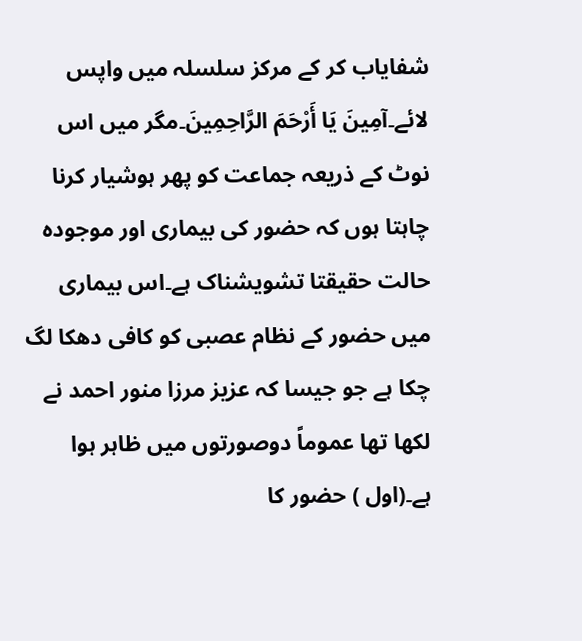شفایاب کر کے مرکز سلسلہ میں واپس لائے۔آمِينَ يَا أَرْحَمَ الرَّاحِمِینَ۔مگر میں اس نوٹ کے ذریعہ جماعت کو پھر ہوشیار کرنا چاہتا ہوں کہ حضور کی بیماری اور موجودہ حالت حقیقتا تشویشناک ہے۔اس بیماری میں حضور کے نظام عصبی کو کافی دھکا لگ چکا ہے جو جیسا کہ عزیز مرزا منور احمد نے لکھا تھا عموماً دوصورتوں میں ظاہر ہوا ہے۔(اول ) حضور کا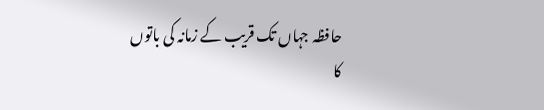حافظہ جہاں تک قریب کے زمانہ کی باتوں کا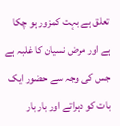تعلق ہے بہت کمزور ہو چکا ہے اور مرض نسیان کا غلبہ ہے جس کی وجہ سے حضور ایک بات کو دہراتے اور بار بار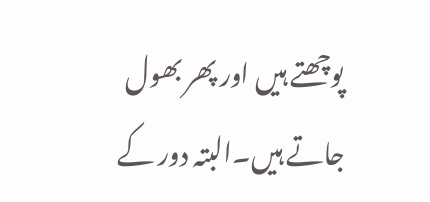پوچھتے ہیں اور پھر بھول جاتے ہیں۔البتہ دور کے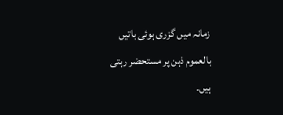زمانہ میں گزری ہوئی باتیں بالعموم ذہن پر مستحضر رہتی ہیں۔